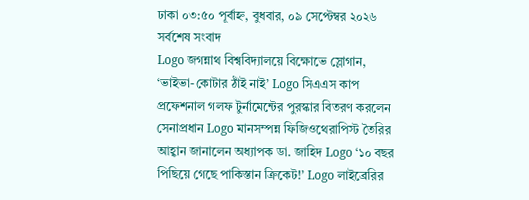ঢাকা ০৩:৫০ পূর্বাহ্ন, বুধবার, ০৯ সেপ্টেম্বর ২০২৬
সর্বশেষ সংবাদ
Logo জগন্নাথ বিশ্ববিদ্যালয়ে বিক্ষোভে স্লোগান, ‘ভাইভা-কোটার ঠাঁই নাই’ Logo সিএএস কাপ প্রফেশনাল গলফ টুর্নামেন্টের পুরস্কার বিতরণ করলেন সেনাপ্রধান Logo মানসম্পন্ন ফিজিওথেরাপিস্ট তৈরির আহ্বান জানালেন অধ্যাপক ডা. জাহিদ Logo ‘১০ বছর পিছিয়ে গেছে পাকিস্তান ক্রিকেট!’ Logo লাইব্রেরির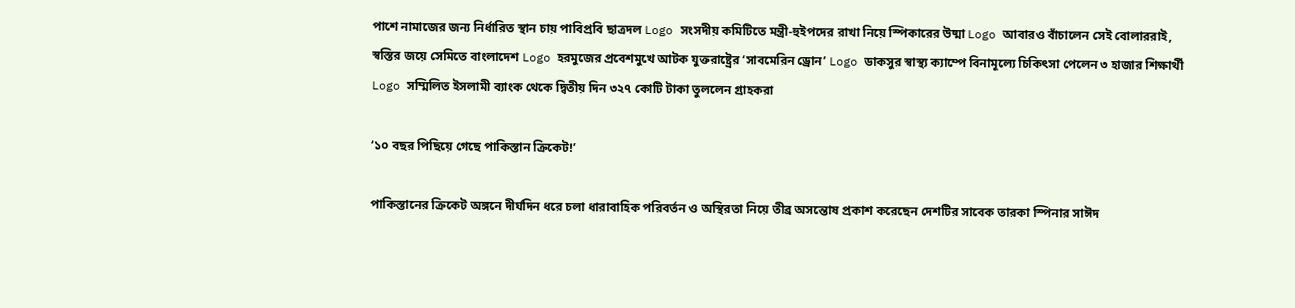পাশে নামাজের জন্য নির্ধারিত স্থান চায় পাবিপ্রবি ছাত্রদল Logo সংসদীয় কমিটিতে মন্ত্রী-হুইপদের রাখা নিয়ে স্পিকারের উষ্মা Logo আবারও বাঁচালেন সেই বোলাররাই, স্বস্তির জয়ে সেমিতে বাংলাদেশ Logo হরমুজের প্রবেশমুখে আটক যুক্তরাষ্ট্রের ‘সাবমেরিন ড্রোন’ Logo ডাকসুর স্বাস্থ্য ক্যাম্পে বিনামূল্যে চিকিৎসা পেলেন ৩ হাজার শিক্ষার্থী Logo সম্মিলিত ইসলামী ব্যাংক থেকে দ্বিতীয় দিন ৩২৭ কোটি টাকা তুললেন গ্রাহকরা

‘১০ বছর পিছিয়ে গেছে পাকিস্তান ক্রিকেট!’

পাকিস্তানের ক্রিকেট অঙ্গনে দীর্ঘদিন ধরে চলা ধারাবাহিক পরিবর্তন ও অস্থিরতা নিয়ে তীব্র অসন্তোষ প্রকাশ করেছেন দেশটির সাবেক তারকা স্পিনার সাঈদ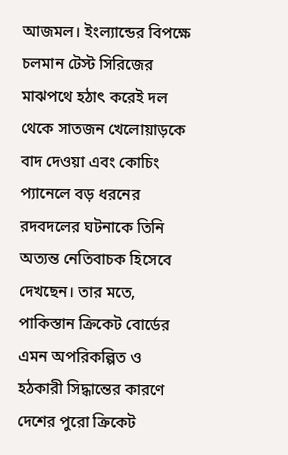আজমল। ইংল্যান্ডের বিপক্ষে চলমান টেস্ট সিরিজের মাঝপথে হঠাৎ করেই দল থেকে সাতজন খেলোয়াড়কে বাদ দেওয়া এবং কোচিং প্যানেলে বড় ধরনের রদবদলের ঘটনাকে তিনি অত্যন্ত নেতিবাচক হিসেবে দেখছেন। তার মতে, পাকিস্তান ক্রিকেট বোর্ডের এমন অপরিকল্পিত ও হঠকারী সিদ্ধান্তের কারণে দেশের পুরো ক্রিকেট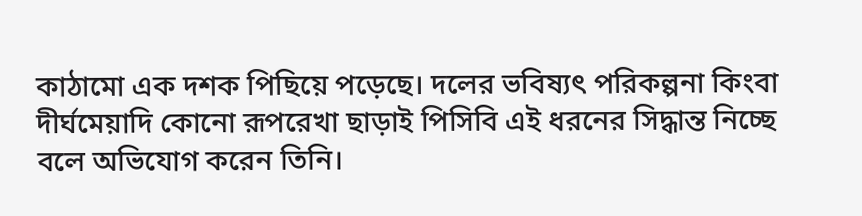কাঠামো এক দশক পিছিয়ে পড়েছে। দলের ভবিষ্যৎ পরিকল্পনা কিংবা দীর্ঘমেয়াদি কোনো রূপরেখা ছাড়াই পিসিবি এই ধরনের সিদ্ধান্ত নিচ্ছে বলে অভিযোগ করেন তিনি।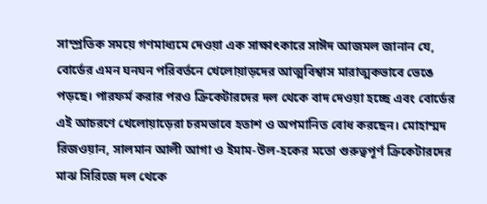সাম্প্রতিক সময়ে গণমাধ্যমে দেওয়া এক সাক্ষাৎকারে সাঈদ আজমল জানান যে, বোর্ডের এমন ঘনঘন পরিবর্তনে খেলোয়াড়দের আত্মবিশ্বাস মারাত্মকভাবে ভেঙে পড়ছে। পারফর্ম করার পরও ক্রিকেটারদের দল থেকে বাদ দেওয়া হচ্ছে এবং বোর্ডের এই আচরণে খেলোয়াড়েরা চরমভাবে হতাশ ও অপমানিত বোধ করছেন। মোহাম্মদ রিজওয়ান, সালমান আলী আগা ও ইমাম-উল-হকের মতো গুরুত্বপূর্ণ ক্রিকেটারদের মাঝ সিরিজে দল থেকে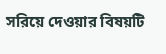সরিয়ে দেওয়ার বিষয়টি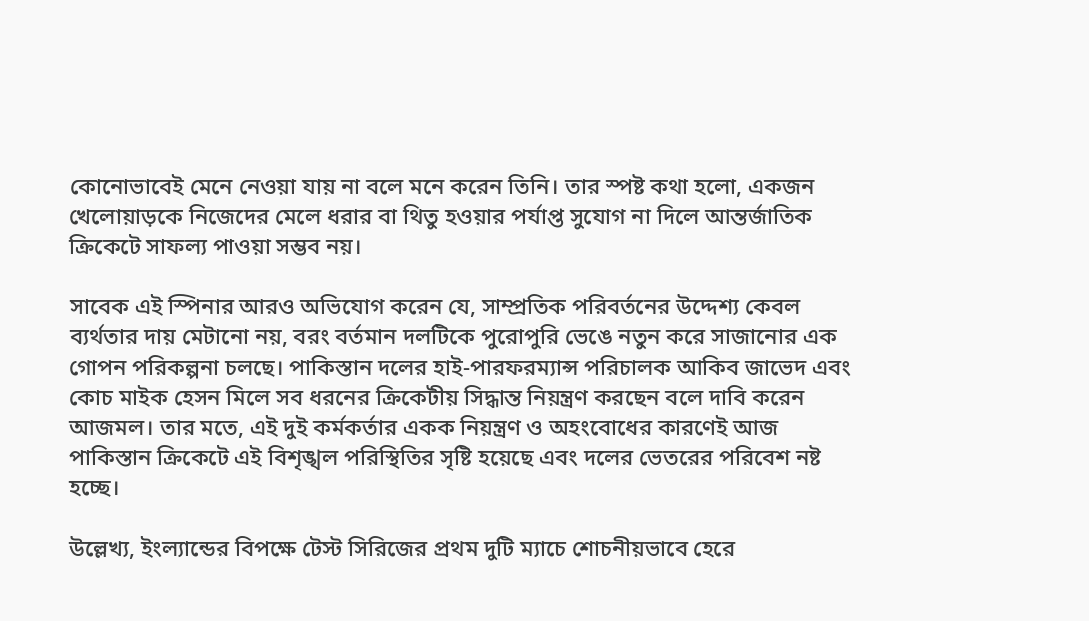কোনোভাবেই মেনে নেওয়া যায় না বলে মনে করেন তিনি। তার স্পষ্ট কথা হলো, একজন খেলোয়াড়কে নিজেদের মেলে ধরার বা থিতু হওয়ার পর্যাপ্ত সুযোগ না দিলে আন্তর্জাতিক ক্রিকেটে সাফল্য পাওয়া সম্ভব নয়।

সাবেক এই স্পিনার আরও অভিযোগ করেন যে, সাম্প্রতিক পরিবর্তনের উদ্দেশ্য কেবল ব্যর্থতার দায় মেটানো নয়, বরং বর্তমান দলটিকে পুরোপুরি ভেঙে নতুন করে সাজানোর এক গোপন পরিকল্পনা চলছে। পাকিস্তান দলের হাই-পারফরম্যান্স পরিচালক আকিব জাভেদ এবং কোচ মাইক হেসন মিলে সব ধরনের ক্রিকেটীয় সিদ্ধান্ত নিয়ন্ত্রণ করছেন বলে দাবি করেন আজমল। তার মতে, এই দুই কর্মকর্তার একক নিয়ন্ত্রণ ও অহংবোধের কারণেই আজ পাকিস্তান ক্রিকেটে এই বিশৃঙ্খল পরিস্থিতির সৃষ্টি হয়েছে এবং দলের ভেতরের পরিবেশ নষ্ট হচ্ছে।

উল্লেখ্য, ইংল্যান্ডের বিপক্ষে টেস্ট সিরিজের প্রথম দুটি ম্যাচে শোচনীয়ভাবে হেরে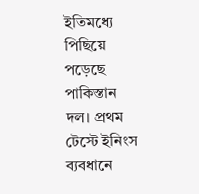ইতিমধ্যে পিছিয়ে পড়েছে পাকিস্তান দল। প্রথম টেস্টে ইনিংস ব্যবধানে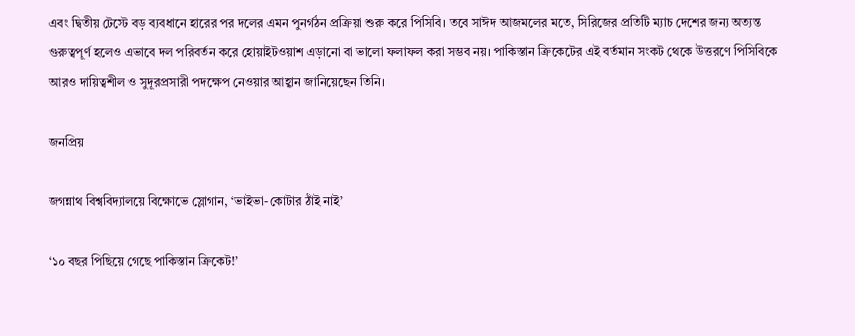এবং দ্বিতীয় টেস্টে বড় ব্যবধানে হারের পর দলের এমন পুনর্গঠন প্রক্রিয়া শুরু করে পিসিবি। তবে সাঈদ আজমলের মতে, সিরিজের প্রতিটি ম্যাচ দেশের জন্য অত্যন্ত গুরুত্বপূর্ণ হলেও এভাবে দল পরিবর্তন করে হোয়াইটওয়াশ এড়ানো বা ভালো ফলাফল করা সম্ভব নয়। পাকিস্তান ক্রিকেটের এই বর্তমান সংকট থেকে উত্তরণে পিসিবিকে আরও দায়িত্বশীল ও সুদূরপ্রসারী পদক্ষেপ নেওয়ার আহ্বান জানিয়েছেন তিনি।

জনপ্রিয়

জগন্নাথ বিশ্ববিদ্যালয়ে বিক্ষোভে স্লোগান, ‘ভাইভা-কোটার ঠাঁই নাই’

‘১০ বছর পিছিয়ে গেছে পাকিস্তান ক্রিকেট!’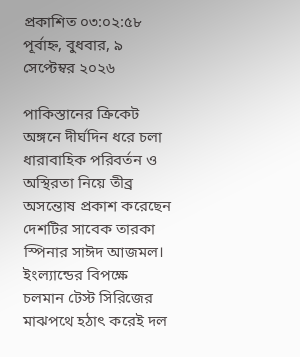প্রকাশিত ০৩:০২:৫৮ পূর্বাহ্ন, বুধবার, ৯ সেপ্টেম্বর ২০২৬

পাকিস্তানের ক্রিকেট অঙ্গনে দীর্ঘদিন ধরে চলা ধারাবাহিক পরিবর্তন ও অস্থিরতা নিয়ে তীব্র অসন্তোষ প্রকাশ করেছেন দেশটির সাবেক তারকা স্পিনার সাঈদ আজমল। ইংল্যান্ডের বিপক্ষে চলমান টেস্ট সিরিজের মাঝপথে হঠাৎ করেই দল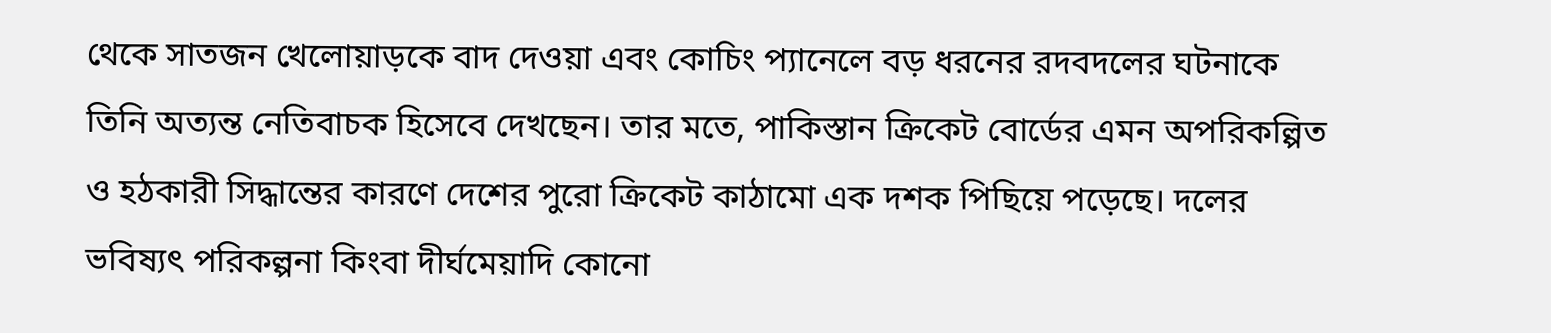থেকে সাতজন খেলোয়াড়কে বাদ দেওয়া এবং কোচিং প্যানেলে বড় ধরনের রদবদলের ঘটনাকে তিনি অত্যন্ত নেতিবাচক হিসেবে দেখছেন। তার মতে, পাকিস্তান ক্রিকেট বোর্ডের এমন অপরিকল্পিত ও হঠকারী সিদ্ধান্তের কারণে দেশের পুরো ক্রিকেট কাঠামো এক দশক পিছিয়ে পড়েছে। দলের ভবিষ্যৎ পরিকল্পনা কিংবা দীর্ঘমেয়াদি কোনো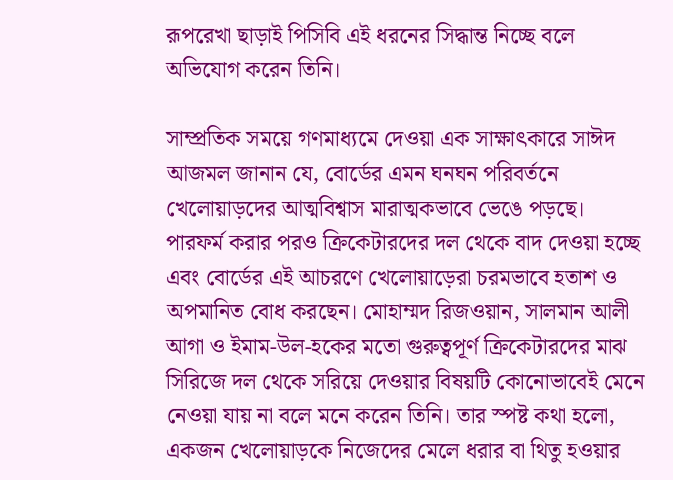রূপরেখা ছাড়াই পিসিবি এই ধরনের সিদ্ধান্ত নিচ্ছে বলে অভিযোগ করেন তিনি।

সাম্প্রতিক সময়ে গণমাধ্যমে দেওয়া এক সাক্ষাৎকারে সাঈদ আজমল জানান যে, বোর্ডের এমন ঘনঘন পরিবর্তনে খেলোয়াড়দের আত্মবিশ্বাস মারাত্মকভাবে ভেঙে পড়ছে। পারফর্ম করার পরও ক্রিকেটারদের দল থেকে বাদ দেওয়া হচ্ছে এবং বোর্ডের এই আচরণে খেলোয়াড়েরা চরমভাবে হতাশ ও অপমানিত বোধ করছেন। মোহাম্মদ রিজওয়ান, সালমান আলী আগা ও ইমাম-উল-হকের মতো গুরুত্বপূর্ণ ক্রিকেটারদের মাঝ সিরিজে দল থেকে সরিয়ে দেওয়ার বিষয়টি কোনোভাবেই মেনে নেওয়া যায় না বলে মনে করেন তিনি। তার স্পষ্ট কথা হলো, একজন খেলোয়াড়কে নিজেদের মেলে ধরার বা থিতু হওয়ার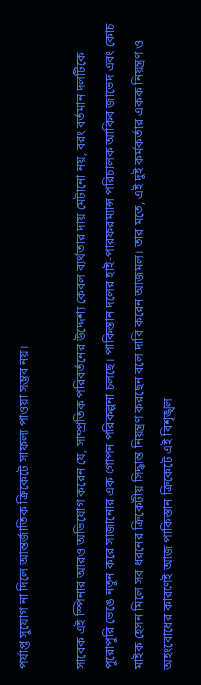পর্যাপ্ত সুযোগ না দিলে আন্তর্জাতিক ক্রিকেটে সাফল্য পাওয়া সম্ভব নয়।

সাবেক এই স্পিনার আরও অভিযোগ করেন যে, সাম্প্রতিক পরিবর্তনের উদ্দেশ্য কেবল ব্যর্থতার দায় মেটানো নয়, বরং বর্তমান দলটিকে পুরোপুরি ভেঙে নতুন করে সাজানোর এক গোপন পরিকল্পনা চলছে। পাকিস্তান দলের হাই-পারফরম্যান্স পরিচালক আকিব জাভেদ এবং কোচ মাইক হেসন মিলে সব ধরনের ক্রিকেটীয় সিদ্ধান্ত নিয়ন্ত্রণ করছেন বলে দাবি করেন আজমল। তার মতে, এই দুই কর্মকর্তার একক নিয়ন্ত্রণ ও অহংবোধের কারণেই আজ পাকিস্তান ক্রিকেটে এই বিশৃঙ্খল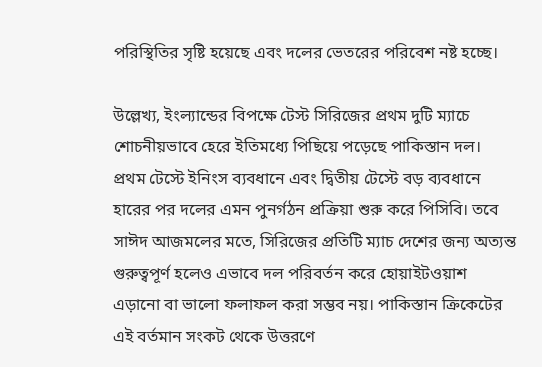পরিস্থিতির সৃষ্টি হয়েছে এবং দলের ভেতরের পরিবেশ নষ্ট হচ্ছে।

উল্লেখ্য, ইংল্যান্ডের বিপক্ষে টেস্ট সিরিজের প্রথম দুটি ম্যাচে শোচনীয়ভাবে হেরে ইতিমধ্যে পিছিয়ে পড়েছে পাকিস্তান দল। প্রথম টেস্টে ইনিংস ব্যবধানে এবং দ্বিতীয় টেস্টে বড় ব্যবধানে হারের পর দলের এমন পুনর্গঠন প্রক্রিয়া শুরু করে পিসিবি। তবে সাঈদ আজমলের মতে, সিরিজের প্রতিটি ম্যাচ দেশের জন্য অত্যন্ত গুরুত্বপূর্ণ হলেও এভাবে দল পরিবর্তন করে হোয়াইটওয়াশ এড়ানো বা ভালো ফলাফল করা সম্ভব নয়। পাকিস্তান ক্রিকেটের এই বর্তমান সংকট থেকে উত্তরণে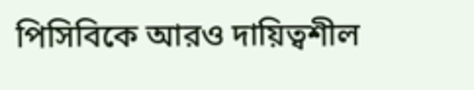পিসিবিকে আরও দায়িত্বশীল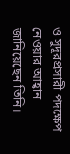ও সুদূরপ্রসারী পদক্ষেপ নেওয়ার আহ্বান জানিয়েছেন তিনি।